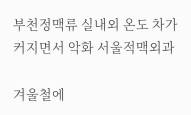부천정맥류 실내외 온도 차가 커지면서 악화 서울적맥외과

겨울철에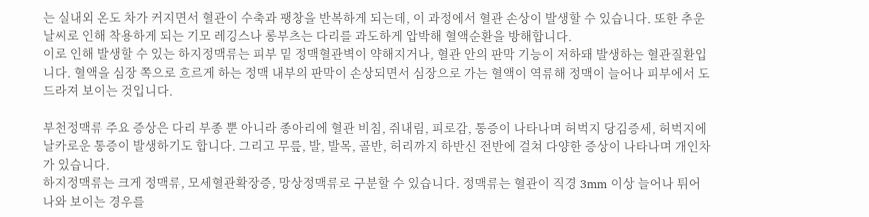는 실내외 온도 차가 커지면서 혈관이 수축과 팽창을 반복하게 되는데, 이 과정에서 혈관 손상이 발생할 수 있습니다. 또한 추운 날씨로 인해 착용하게 되는 기모 레깅스나 롱부츠는 다리를 과도하게 압박해 혈액순환을 방해합니다.
이로 인해 발생할 수 있는 하지정맥류는 피부 밑 정맥혈관벽이 약해지거나, 혈관 안의 판막 기능이 저하돼 발생하는 혈관질환입니다. 혈액을 심장 쪽으로 흐르게 하는 정맥 내부의 판막이 손상되면서 심장으로 가는 혈액이 역류해 정맥이 늘어나 피부에서 도드라져 보이는 것입니다.

부천정맥류 주요 증상은 다리 부종 뿐 아니라 종아리에 혈관 비침, 쥐내림, 피로감, 통증이 나타나며 허벅지 당김증세, 허벅지에 날카로운 통증이 발생하기도 합니다. 그리고 무릎, 발, 발목, 골반, 허리까지 하반신 전반에 걸쳐 다양한 증상이 나타나며 개인차가 있습니다.
하지정맥류는 크게 정맥류, 모세혈관확장증, 망상정맥류로 구분할 수 있습니다. 정맥류는 혈관이 직경 3mm 이상 늘어나 튀어나와 보이는 경우를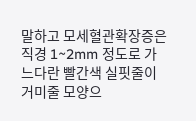말하고 모세혈관확장증은 직경 1~2mm 정도로 가느다란 빨간색 실핏줄이 거미줄 모양으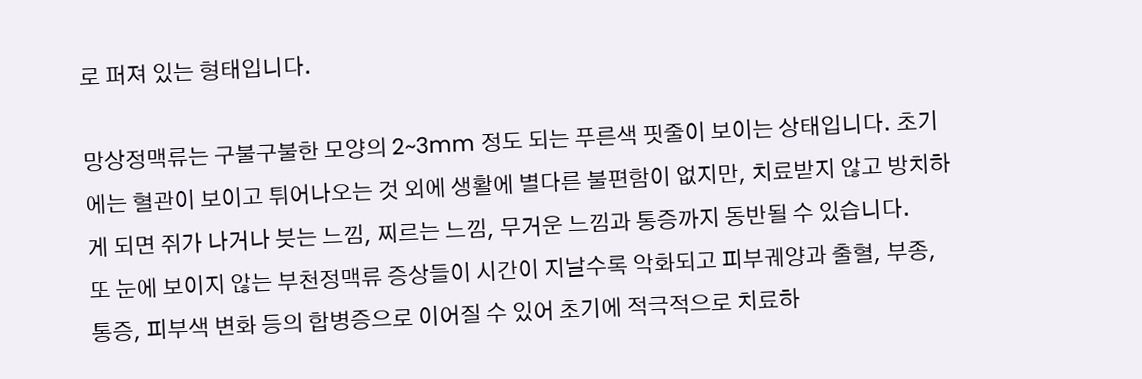로 퍼져 있는 형태입니다.

망상정맥류는 구불구불한 모양의 2~3mm 정도 되는 푸른색 핏줄이 보이는 상태입니다. 초기에는 혈관이 보이고 튀어나오는 것 외에 생활에 별다른 불편함이 없지만, 치료받지 않고 방치하게 되면 쥐가 나거나 붓는 느낌, 찌르는 느낌, 무거운 느낌과 통증까지 동반될 수 있습니다.
또 눈에 보이지 않는 부천정맥류 증상들이 시간이 지날수록 악화되고 피부궤양과 출혈, 부종, 통증, 피부색 변화 등의 합병증으로 이어질 수 있어 초기에 적극적으로 치료하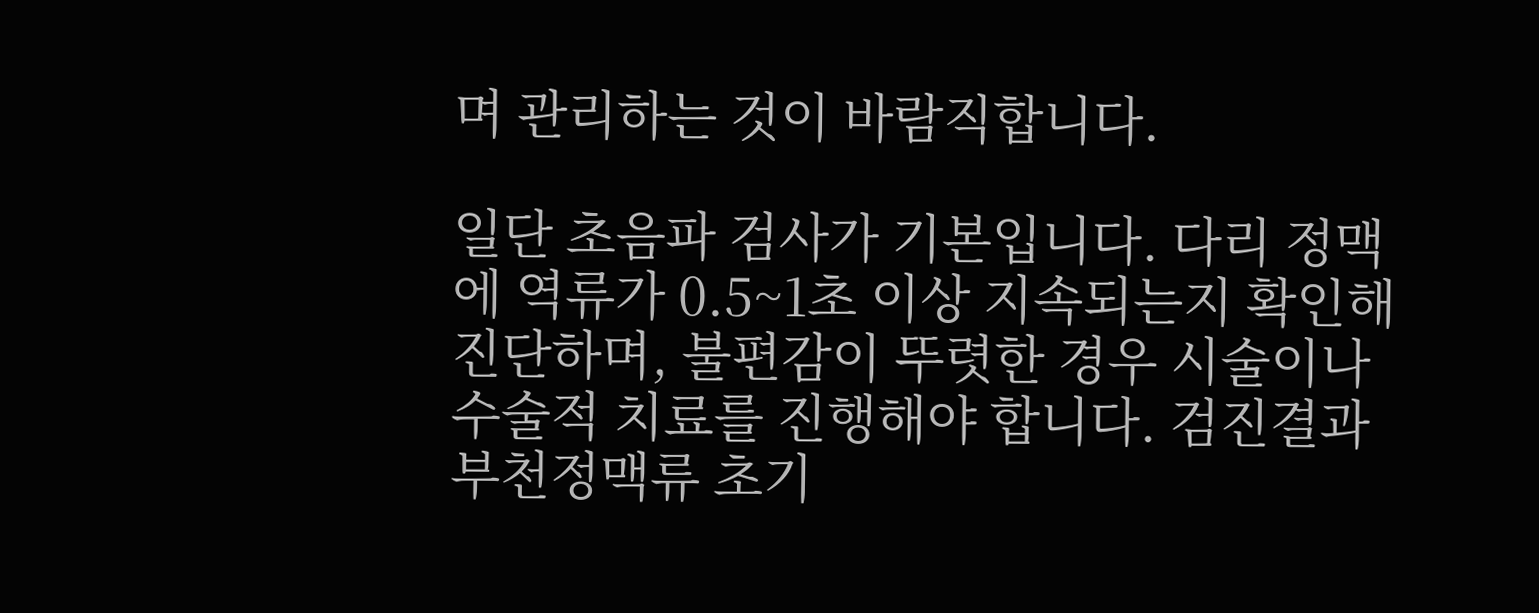며 관리하는 것이 바람직합니다.

일단 초음파 검사가 기본입니다. 다리 정맥에 역류가 0.5~1초 이상 지속되는지 확인해 진단하며, 불편감이 뚜렷한 경우 시술이나 수술적 치료를 진행해야 합니다. 검진결과 부천정맥류 초기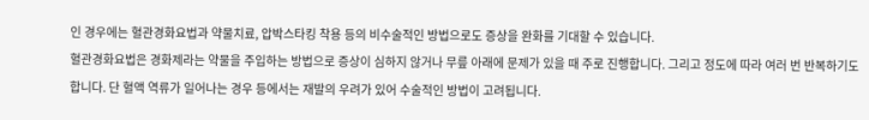인 경우에는 혈관경화요법과 약물치료, 압박스타킹 착용 등의 비수술적인 방법으로도 증상을 완화를 기대할 수 있습니다.
혈관경화요법은 경화제라는 약물을 주입하는 방법으로 증상이 심하지 않거나 무릎 아래에 문제가 있을 때 주로 진행합니다. 그리고 정도에 따라 여러 번 반복하기도 합니다. 단 혈액 역류가 일어나는 경우 등에서는 재발의 우려가 있어 수술적인 방법이 고려됩니다.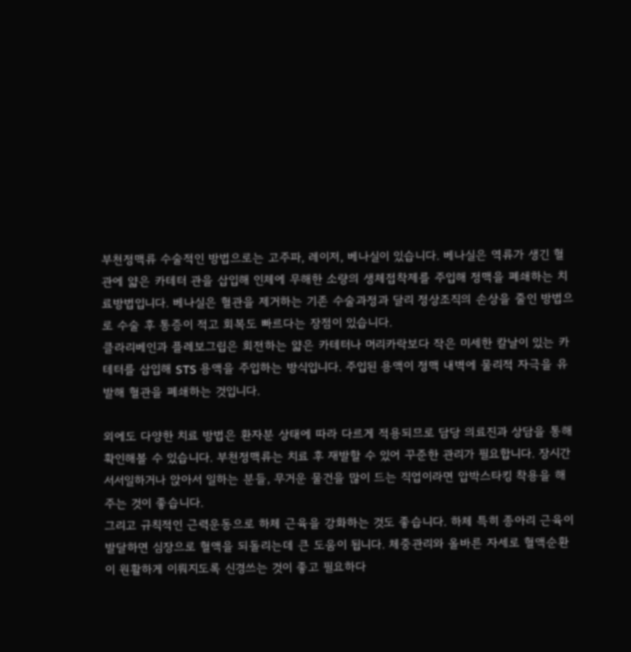부천정맥류 수술적인 방법으로는 고주파, 레이저, 베나실이 있습니다. 베나실은 역류가 생긴 혈관에 얇은 카테터 관을 삽입해 인체에 무해한 소량의 생체접착제를 주입해 정맥을 폐쇄하는 치료방법입니다. 베나실은 혈관을 제거하는 기존 수술과정과 달리 정상조직의 손상을 줄인 방법으로 수술 후 통증이 적고 회복도 빠르다는 장점이 있습니다.
클라리베인과 플레보그립은 회전하는 얇은 카테터나 머리카락보다 작은 미세한 칼날이 있는 카테터를 삽입해 STS 용액을 주입하는 방식입니다. 주입된 용액이 정맥 내벽에 물리적 자극을 유발해 혈관을 폐쇄하는 것입니다.

외에도 다양한 치료 방법은 환자분 상태에 따라 다르게 적용되므로 담당 의료진과 상담을 통해 확인해볼 수 있습니다. 부천정맥류는 치료 후 재발할 수 있어 꾸준한 관리가 필요합니다. 장시간 서서일하거나 앉아서 일하는 분들, 무거운 물건을 많이 드는 직업이라면 압박스타킹 착용을 해주는 것이 좋습니다.
그리고 규칙적인 근력운동으로 하체 근육을 강화하는 것도 좋습니다. 하체 특히 종아리 근육이 발달하면 심장으로 혈액을 되돌리는데 큰 도움이 됩니다. 체중관리와 올바른 자세로 혈액순환이 원활하게 이뤄지도록 신경쓰는 것이 좋고 필요하다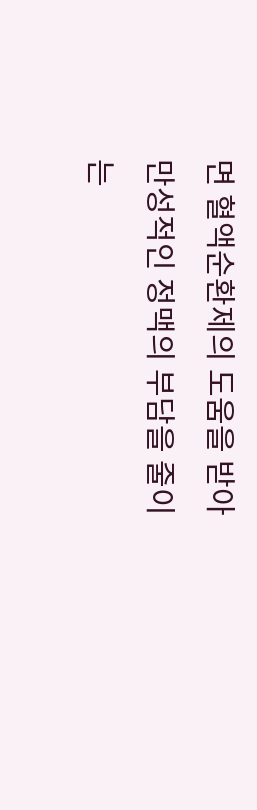면 혈액순환제의 도움을 받아 만성적인 정맥의 부담을 줄이는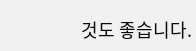것도 좋습니다.